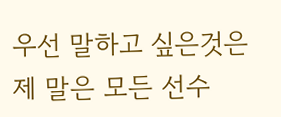우선 말하고 싶은것은 제 말은 모든 선수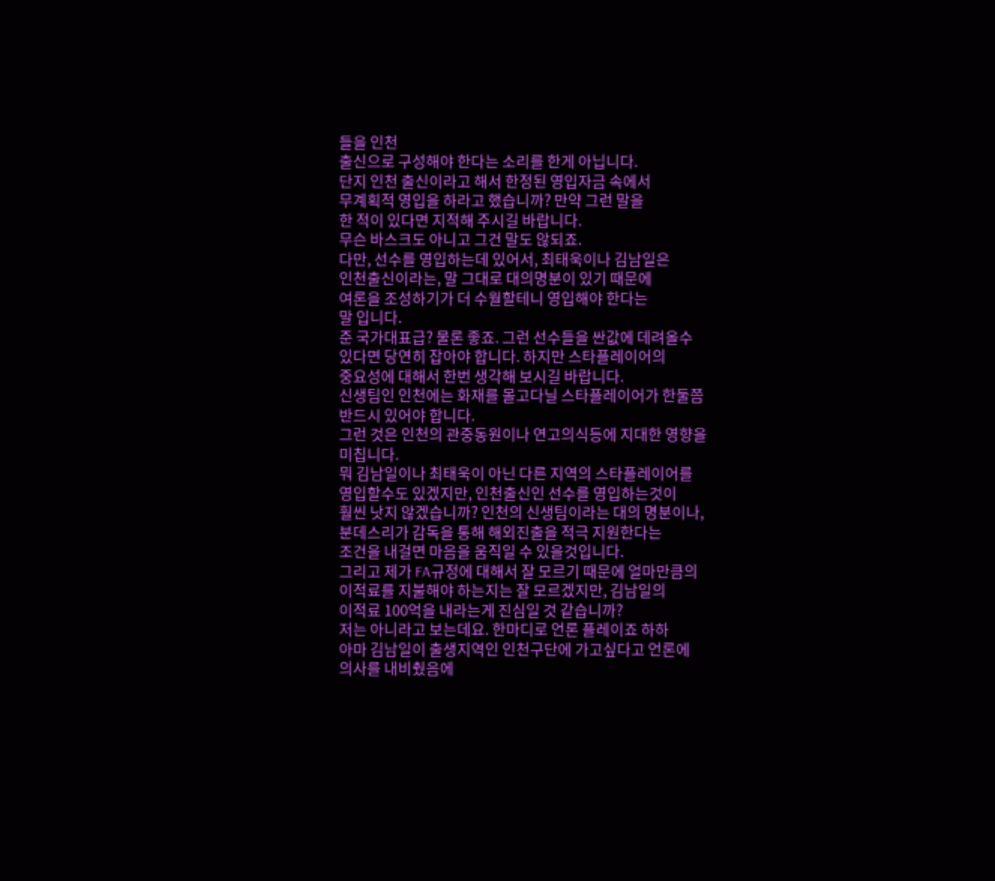들을 인천
출신으로 구성해야 한다는 소리를 한게 아닙니다.
단지 인천 출신이라고 해서 한정된 영입자금 속에서
무계획적 영입을 하라고 했습니까? 만약 그런 말을
한 적이 있다면 지적해 주시길 바랍니다.
무슨 바스크도 아니고 그건 말도 않되죠.
다만, 선수를 영입하는데 있어서, 최태욱이나 김남일은
인천출신이라는, 말 그대로 대의명분이 있기 때문에
여론을 조성하기가 더 수월할테니 영입해야 한다는
말 입니다.
준 국가대표급? 물론 좋죠. 그런 선수들을 싼값에 데려올수
있다면 당연히 잡아야 합니다. 하지만 스타플레이어의
중요성에 대해서 한번 생각해 보시길 바랍니다.
신생팀인 인천에는 화재를 몰고다닐 스타플레이어가 한둘쯤
반드시 있어야 합니다.
그런 것은 인천의 관중동원이나 연고의식등에 지대한 영향을
미칩니다.
뭐 김남일이나 최태욱이 아닌 다른 지역의 스타플레이어를
영입할수도 있겠지만, 인천출신인 선수를 영입하는것이
훨씬 낫지 않겠습니까? 인천의 신생팀이라는 대의 명분이나,
분데스리가 감독을 통해 해외진출을 적극 지원한다는
조건을 내걸면 마음을 움직일 수 있을것입니다.
그리고 제가 FA규정에 대해서 잘 모르기 때문에 얼마만큼의
이적료를 지불해야 하는지는 잘 모르겠지만, 김남일의
이적료 100억을 내라는게 진심일 것 같습니까?
저는 아니라고 보는데요. 한마디로 언론 플레이죠 하하
아마 김남일이 출생지역인 인천구단에 가고싶다고 언론에
의사를 내비췄음에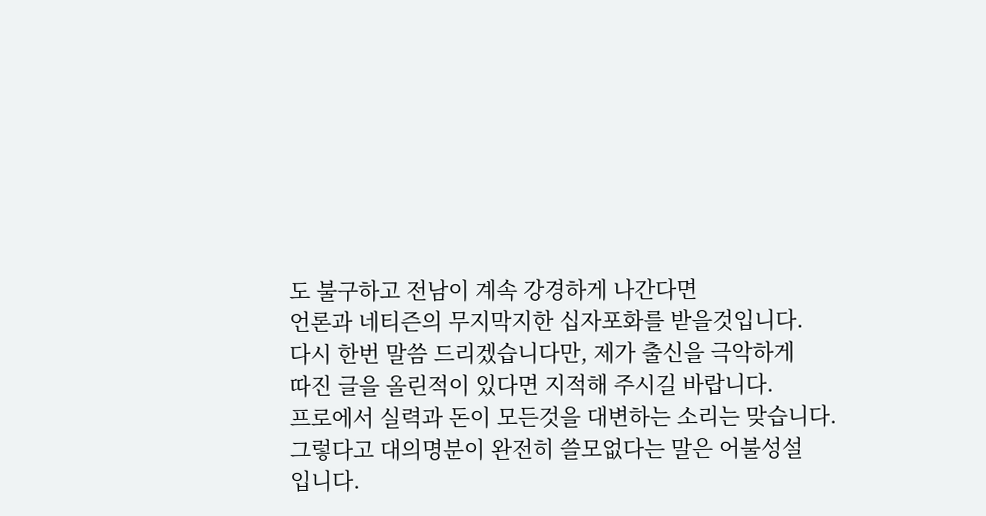도 불구하고 전남이 계속 강경하게 나간다면
언론과 네티즌의 무지막지한 십자포화를 받을것입니다.
다시 한번 말씀 드리겠습니다만, 제가 출신을 극악하게
따진 글을 올린적이 있다면 지적해 주시길 바랍니다.
프로에서 실력과 돈이 모든것을 대변하는 소리는 맞습니다.
그렇다고 대의명분이 완전히 쓸모없다는 말은 어불성설
입니다.